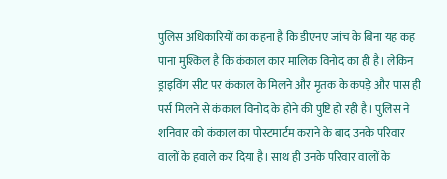पुलिस अधिकारियों का कहना है कि डीएनए जांच के बिना यह कह पाना मुश्किल है कि कंकाल कार मालिक विनोद का ही है। लेकिन ड्राइविंग सीट पर कंकाल के मिलने और मृतक के कपड़े और पास ही पर्स मिलने से कंकाल विनोद के होने की पुष्टि हो रही है। पुलिस ने शनिवार को कंकाल का पोस्टमार्टम कराने के बाद उनके परिवार वालों के हवाले कर दिया है। साथ ही उनके परिवार वालों के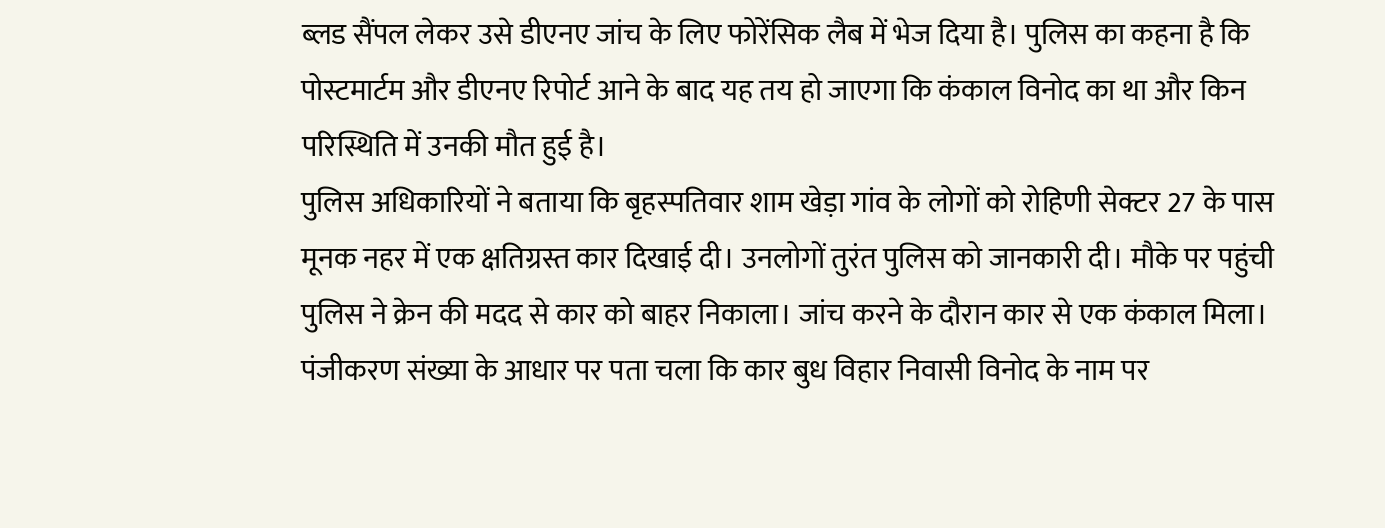ब्लड सैंपल लेकर उसे डीएनए जांच के लिए फोरेंसिक लैब में भेज दिया है। पुलिस का कहना है कि पोस्टमार्टम और डीएनए रिपोर्ट आने के बाद यह तय हो जाएगा कि कंकाल विनोद का था और किन परिस्थिति में उनकी मौत हुई है।
पुलिस अधिकारियों ने बताया कि बृहस्पतिवार शाम खेड़ा गांव के लोगों को रोहिणी सेक्टर 27 के पास मूनक नहर में एक क्षतिग्रस्त कार दिखाई दी। उनलोगों तुरंत पुलिस को जानकारी दी। मौके पर पहुंची पुलिस ने क्रेन की मदद से कार को बाहर निकाला। जांच करने के दौरान कार से एक कंकाल मिला। पंजीकरण संख्या के आधार पर पता चला कि कार बुध विहार निवासी विनोद के नाम पर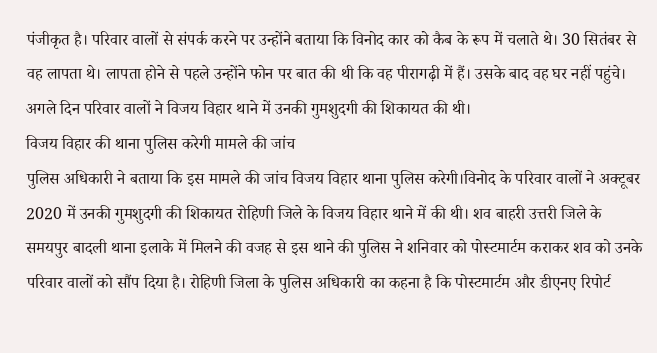पंजीकृत है। परिवार वालों से संपर्क करने पर उन्होंने बताया कि विनोद कार को कैब के रूप में चलाते थे। 30 सितंबर से वह लापता थे। लापता होने से पहले उन्होंने फोन पर बात की थी कि वह पीरागढ़ी में हैं। उसके बाद वह घर नहीं पहुंचे। अगले दिन परिवार वालों ने विजय विहार थाने में उनकी गुमशुदगी की शिकायत की थी।
विजय विहार की थाना पुलिस करेगी मामले की जांच
पुलिस अधिकारी ने बताया कि इस मामले की जांच विजय विहार थाना पुलिस करेगी।विनोद के परिवार वालों ने अक्टूबर 2020 में उनकी गुमशुदगी की शिकायत रोहिणी जिले के विजय विहार थाने में की थी। शव बाहरी उत्तरी जिले के समयपुर बादली थाना इलाके में मिलने की वजह से इस थाने की पुलिस ने शनिवार को पोस्टमार्टम कराकर शव को उनके परिवार वालों को सौंप दिया है। रोहिणी जिला के पुलिस अधिकारी का कहना है कि पोस्टमार्टम और डीएनए रिपोर्ट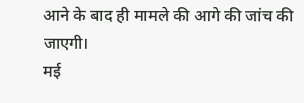आने के बाद ही मामले की आगे की जांच की जाएगी।
मई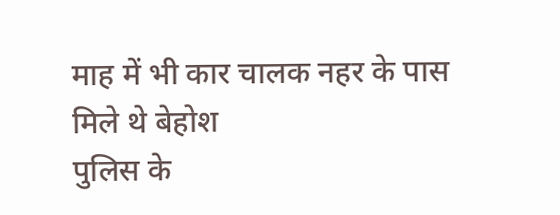माह में भी कार चालक नहर के पास मिले थे बेहोश
पुलिस के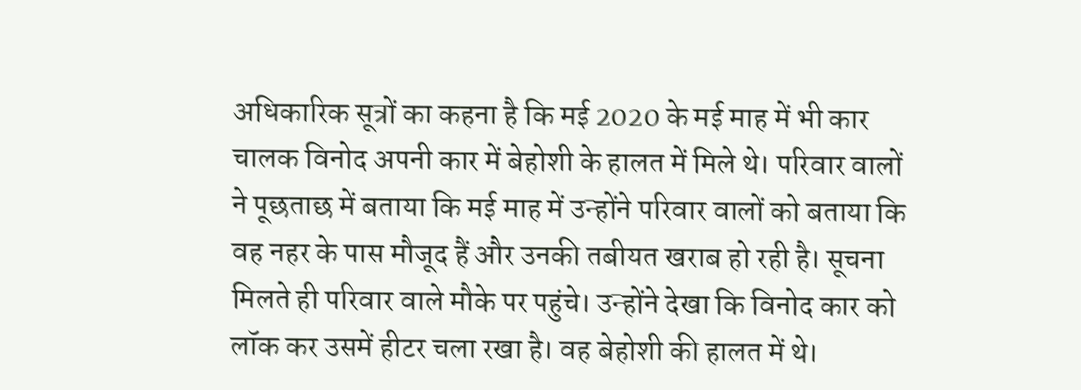अधिकारिक सूत्रों का कहना है कि मई 2020 के मई माह में भी कार चालक विनोद अपनी कार में बेहोशी के हालत में मिले थे। परिवार वालों ने पूछताछ में बताया कि मई माह में उन्होंने परिवार वालों को बताया कि वह नहर के पास मौजूद हैं और उनकी तबीयत खराब हो रही है। सूचना मिलते ही परिवार वाले मौके पर पहुंचे। उन्होंने देखा कि विनोद कार को लॉक कर उसमें हीटर चला रखा है। वह बेहोशी की हालत में थे।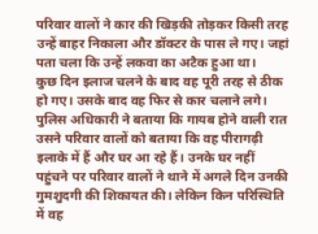परिवार वालों ने कार की खिड़की तोड़कर किसी तरह उन्हें बाहर निकाला और डॉक्टर के पास ले गए। जहां पता चला कि उन्हें लकवा का अटैक हुआ था।
कुछ दिन इलाज चलने के बाद वह पूरी तरह से ठीक हो गए। उसके बाद वह फिर से कार चलाने लगे। पुलिस अधिकारी ने बताया कि गायब होने वाली रात उसने परिवार वालों को बताया कि वह पीरागढ़ी इलाके में हैं और घर आ रहे हैं। उनके घर नहीं पहुंचने पर परिवार वालों ने थाने में अगले दिन उनकी गुमशुदगी की शिकायत की। लेकिन किन परिस्थिति में वह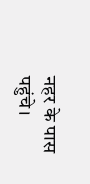नहर के पास पहुंचे।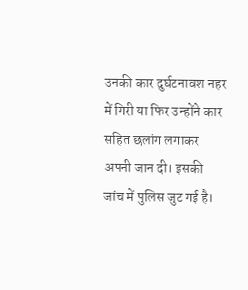उनकी कार दुर्घटनावश नहर में गिरी या फिर उन्होंने कार सहित छलांग लगाकर अपनी जान दी। इसकी जांच में पुलिस जुट गई है।